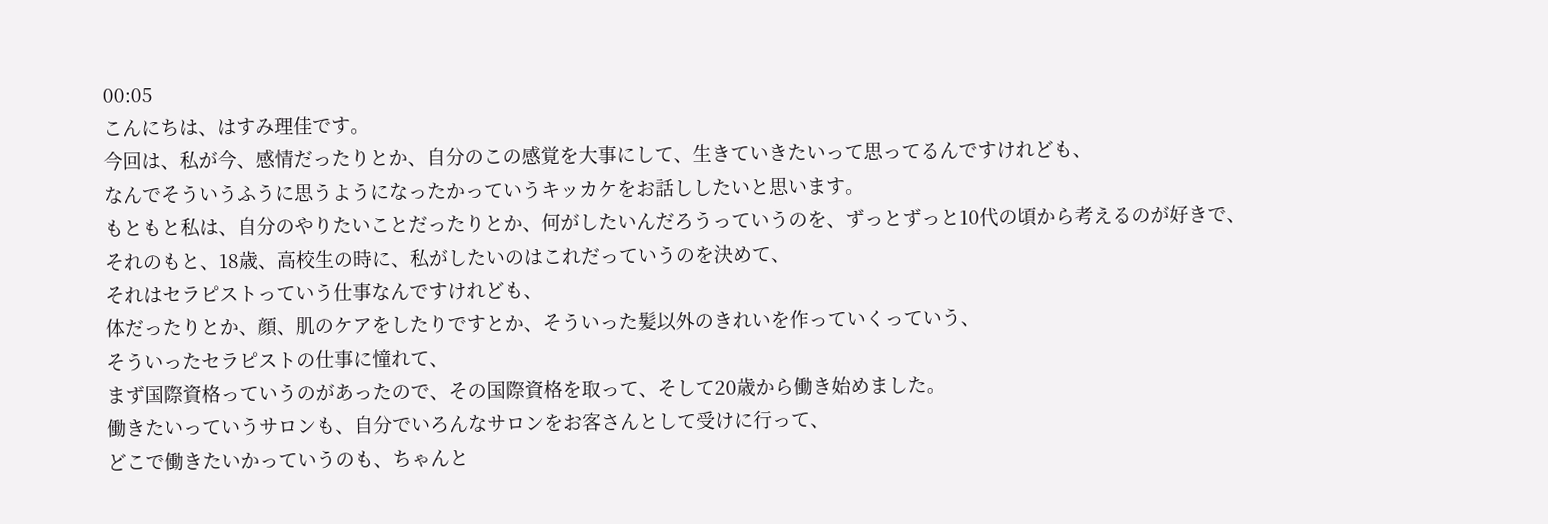00:05
こんにちは、はすみ理佳です。
今回は、私が今、感情だったりとか、自分のこの感覚を大事にして、生きていきたいって思ってるんですけれども、
なんでそういうふうに思うようになったかっていうキッカケをお話ししたいと思います。
もともと私は、自分のやりたいことだったりとか、何がしたいんだろうっていうのを、ずっとずっと10代の頃から考えるのが好きで、
それのもと、18歳、高校生の時に、私がしたいのはこれだっていうのを決めて、
それはセラピストっていう仕事なんですけれども、
体だったりとか、顔、肌のケアをしたりですとか、そういった髪以外のきれいを作っていくっていう、
そういったセラピストの仕事に憧れて、
まず国際資格っていうのがあったので、その国際資格を取って、そして20歳から働き始めました。
働きたいっていうサロンも、自分でいろんなサロンをお客さんとして受けに行って、
どこで働きたいかっていうのも、ちゃんと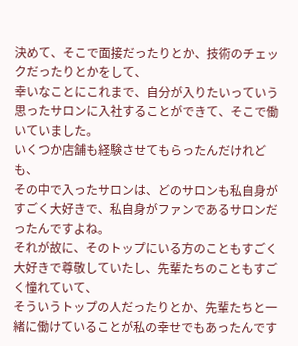決めて、そこで面接だったりとか、技術のチェックだったりとかをして、
幸いなことにこれまで、自分が入りたいっていう思ったサロンに入社することができて、そこで働いていました。
いくつか店舗も経験させてもらったんだけれども、
その中で入ったサロンは、どのサロンも私自身がすごく大好きで、私自身がファンであるサロンだったんですよね。
それが故に、そのトップにいる方のこともすごく大好きで尊敬していたし、先輩たちのこともすごく憧れていて、
そういうトップの人だったりとか、先輩たちと一緒に働けていることが私の幸せでもあったんです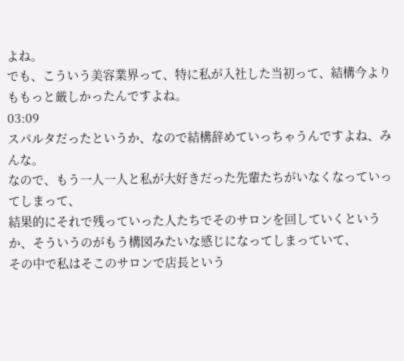よね。
でも、こういう美容業界って、特に私が入社した当初って、結構今よりももっと厳しかったんですよね。
03:09
スパルタだったというか、なので結構辞めていっちゃうんですよね、みんな。
なので、もう一人一人と私が大好きだった先輩たちがいなくなっていってしまって、
結果的にそれで残っていった人たちでそのサロンを回していくというか、そういうのがもう構図みたいな感じになってしまっていて、
その中で私はそこのサロンで店長という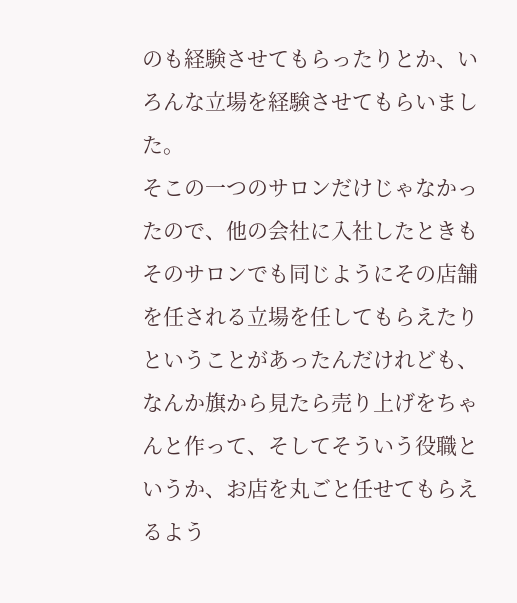のも経験させてもらったりとか、いろんな立場を経験させてもらいました。
そこの一つのサロンだけじゃなかったので、他の会社に入社したときもそのサロンでも同じようにその店舗を任される立場を任してもらえたりということがあったんだけれども、
なんか旗から見たら売り上げをちゃんと作って、そしてそういう役職というか、お店を丸ごと任せてもらえるよう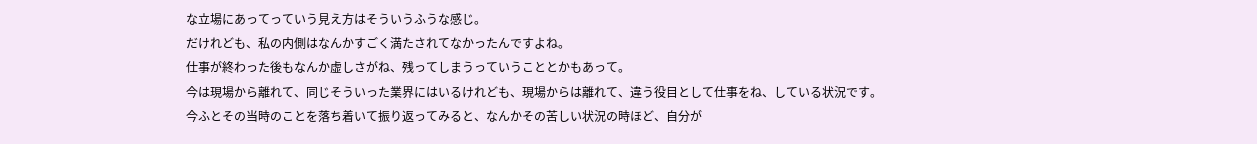な立場にあってっていう見え方はそういうふうな感じ。
だけれども、私の内側はなんかすごく満たされてなかったんですよね。
仕事が終わった後もなんか虚しさがね、残ってしまうっていうこととかもあって。
今は現場から離れて、同じそういった業界にはいるけれども、現場からは離れて、違う役目として仕事をね、している状況です。
今ふとその当時のことを落ち着いて振り返ってみると、なんかその苦しい状況の時ほど、自分が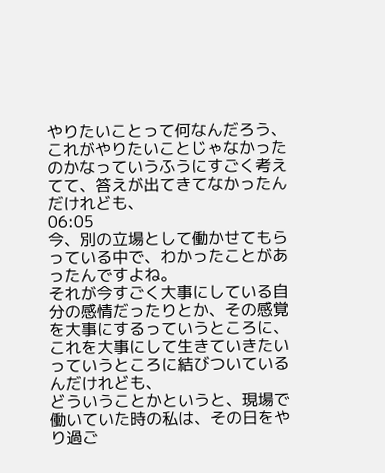やりたいことって何なんだろう、これがやりたいことじゃなかったのかなっていうふうにすごく考えてて、答えが出てきてなかったんだけれども、
06:05
今、別の立場として働かせてもらっている中で、わかったことがあったんですよね。
それが今すごく大事にしている自分の感情だったりとか、その感覚を大事にするっていうところに、これを大事にして生きていきたいっていうところに結びついているんだけれども、
どういうことかというと、現場で働いていた時の私は、その日をやり過ご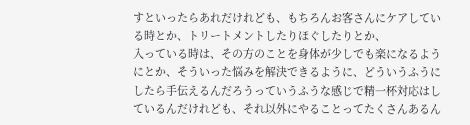すといったらあれだけれども、もちろんお客さんにケアしている時とか、トリートメントしたりほぐしたりとか、
入っている時は、その方のことを身体が少しでも楽になるようにとか、そういった悩みを解決できるように、どういうふうにしたら手伝えるんだろうっていうふうな感じで精一杯対応はしているんだけれども、それ以外にやることってたくさんあるん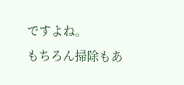ですよね。
もちろん掃除もあ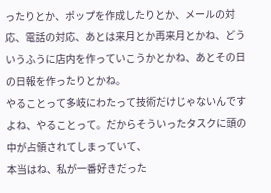ったりとか、ポップを作成したりとか、メールの対応、電話の対応、あとは来月とか再来月とかね、どういうふうに店内を作っていこうかとかね、あとその日の日報を作ったりとかね。
やることって多岐にわたって技術だけじゃないんですよね、やることって。だからそういったタスクに頭の中が占領されてしまっていて、
本当はね、私が一番好きだった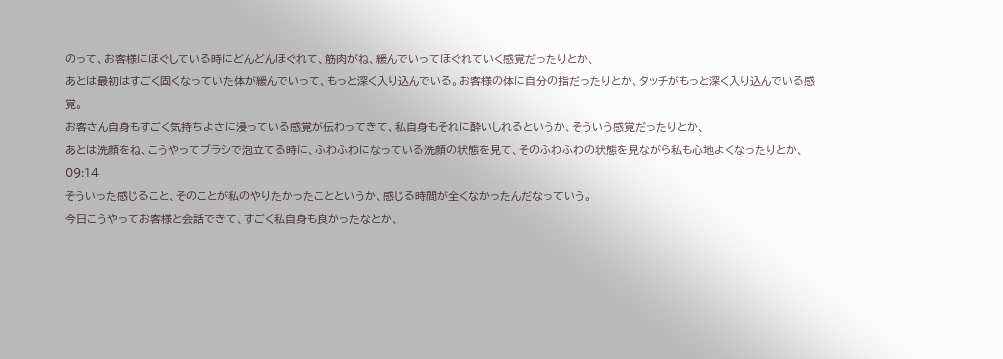のって、お客様にほぐしている時にどんどんほぐれて、筋肉がね、緩んでいってほぐれていく感覚だったりとか、
あとは最初はすごく固くなっていた体が緩んでいって、もっと深く入り込んでいる。お客様の体に自分の指だったりとか、タッチがもっと深く入り込んでいる感覚。
お客さん自身もすごく気持ちよさに浸っている感覚が伝わってきて、私自身もそれに酔いしれるというか、そういう感覚だったりとか、
あとは洗顔をね、こうやってブラシで泡立てる時に、ふわふわになっている洗顔の状態を見て、そのふわふわの状態を見ながら私も心地よくなったりとか、
09:14
そういった感じること、そのことが私のやりたかったことというか、感じる時間が全くなかったんだなっていう。
今日こうやってお客様と会話できて、すごく私自身も良かったなとか、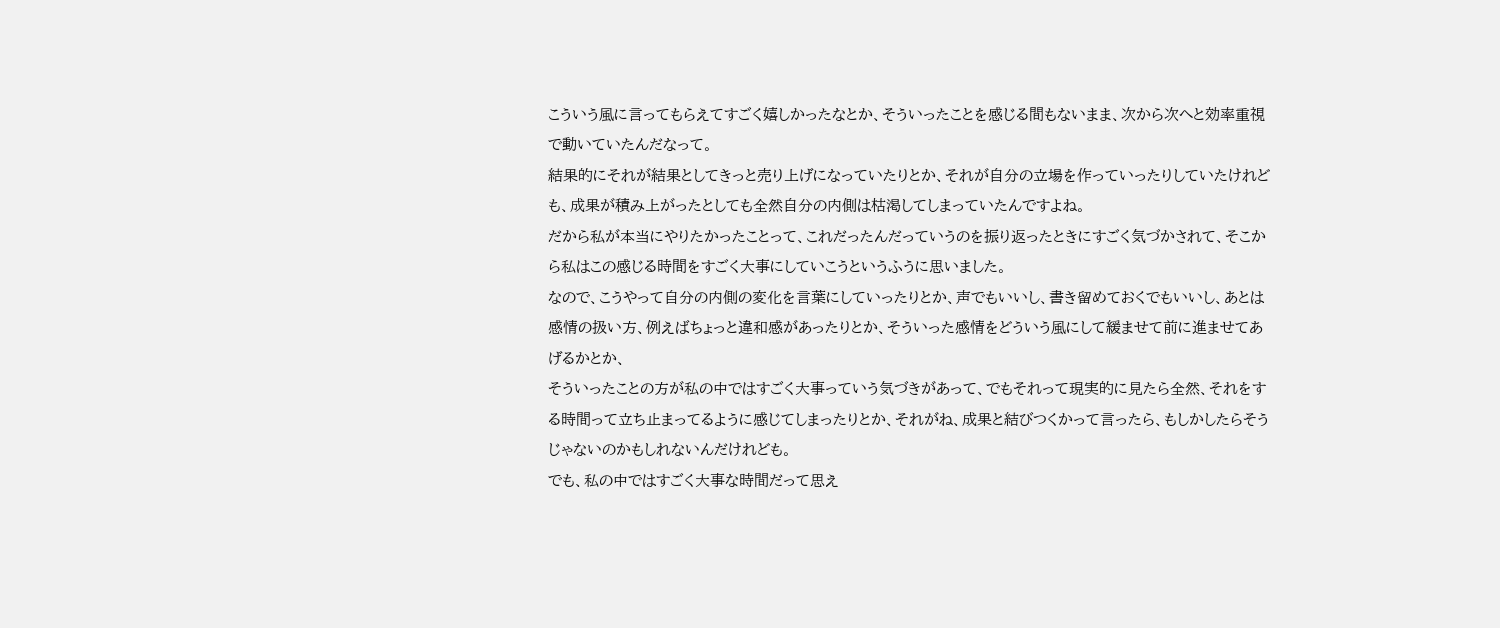こういう風に言ってもらえてすごく嬉しかったなとか、そういったことを感じる間もないまま、次から次へと効率重視で動いていたんだなって。
結果的にそれが結果としてきっと売り上げになっていたりとか、それが自分の立場を作っていったりしていたけれども、成果が積み上がったとしても全然自分の内側は枯渇してしまっていたんですよね。
だから私が本当にやりたかったことって、これだったんだっていうのを振り返ったときにすごく気づかされて、そこから私はこの感じる時間をすごく大事にしていこうというふうに思いました。
なので、こうやって自分の内側の変化を言葉にしていったりとか、声でもいいし、書き留めておくでもいいし、あとは感情の扱い方、例えばちょっと違和感があったりとか、そういった感情をどういう風にして緩ませて前に進ませてあげるかとか、
そういったことの方が私の中ではすごく大事っていう気づきがあって、でもそれって現実的に見たら全然、それをする時間って立ち止まってるように感じてしまったりとか、それがね、成果と結びつくかって言ったら、もしかしたらそうじゃないのかもしれないんだけれども。
でも、私の中ではすごく大事な時間だって思え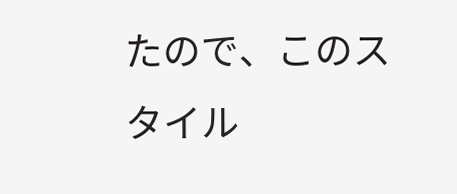たので、このスタイル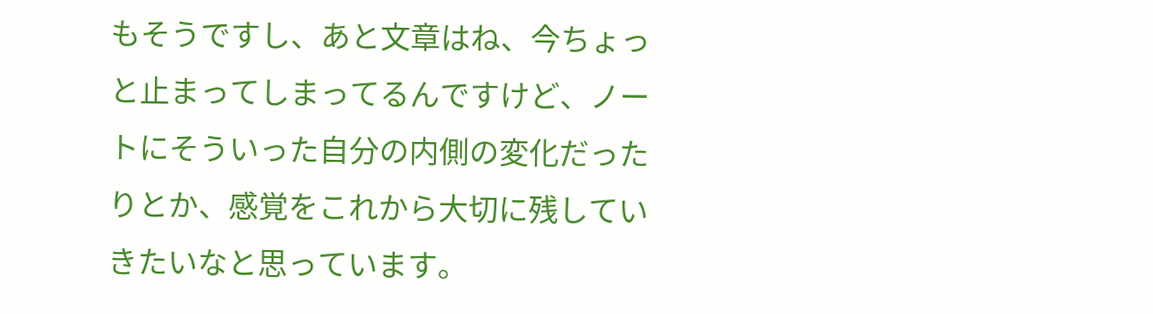もそうですし、あと文章はね、今ちょっと止まってしまってるんですけど、ノートにそういった自分の内側の変化だったりとか、感覚をこれから大切に残していきたいなと思っています。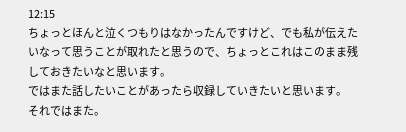12:15
ちょっとほんと泣くつもりはなかったんですけど、でも私が伝えたいなって思うことが取れたと思うので、ちょっとこれはこのまま残しておきたいなと思います。
ではまた話したいことがあったら収録していきたいと思います。
それではまた。